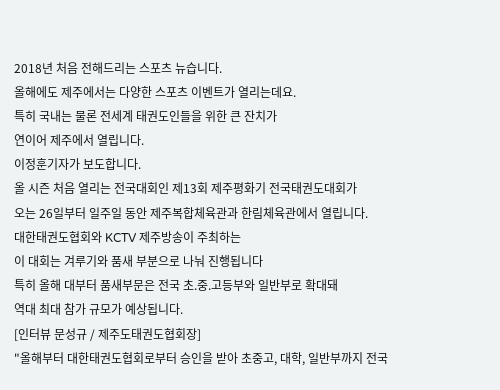2018년 처음 전해드리는 스포츠 뉴습니다.
올해에도 제주에서는 다양한 스포츠 이벤트가 열리는데요.
특히 국내는 물론 전세계 태권도인들을 위한 큰 잔치가
연이어 제주에서 열립니다.
이정훈기자가 보도합니다.
올 시즌 처음 열리는 전국대회인 제13회 제주평화기 전국태권도대회가
오는 26일부터 일주일 동안 제주복합체육관과 한림체육관에서 열립니다.
대한태권도협회와 KCTV 제주방송이 주최하는
이 대회는 겨루기와 품새 부분으로 나눠 진행됩니다
특히 올해 대부터 품새부문은 전국 초.중.고등부와 일반부로 확대돼
역대 최대 참가 규모가 예상됩니다.
[인터뷰 문성규 / 제주도태권도협회장]
"올해부터 대한태권도협회로부터 승인을 받아 초중고, 대학, 일반부까지 전국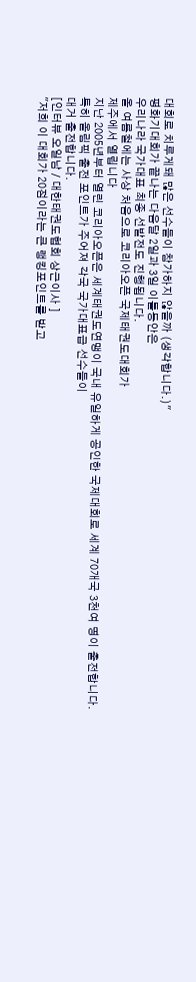대회로 치루게돼 많은 선수들이 참가하지 않을까 (생각합니다.)"
평화기대회가 끝나는 다음달 2일과 3일 이틀동안은
우리나라 국가대표 최종 선발전도 진행됩니다.
올 여름철에는 사상 처음으로 코리아오픈 국제태권도대회가
제주에서 열립니다
지난 2005년부터 열린 코리아오픈은 세계태권도연맹이 국내 유일하게 공인한 국제대회로 세계 70개국 3천여 명이 출전합니다.
특히 올림픽 출전 포인트가 주어져 각국 국가대표급 선수들이
대거 출전합니다.
[인터뷰 오일남 / 대한태권도협회 상근이사 ]
"저희 이 대회가 20점이라는 큰 랭킹포인트를 받고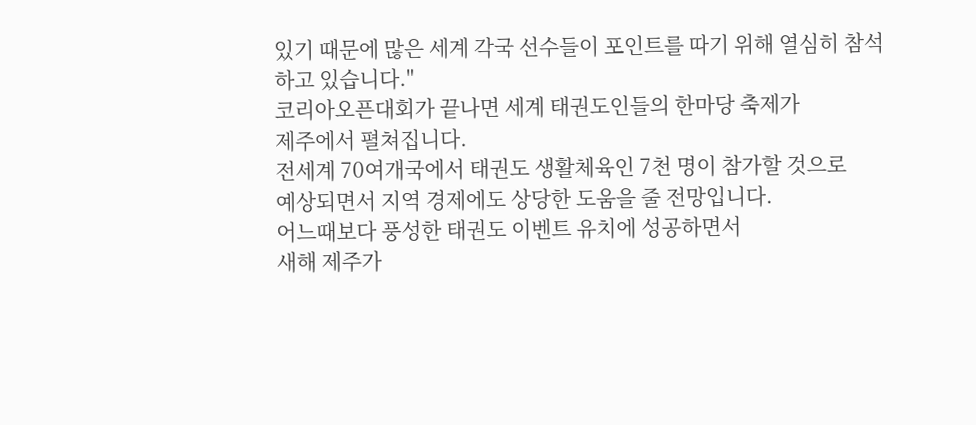있기 때문에 많은 세계 각국 선수들이 포인트를 따기 위해 열심히 참석하고 있습니다."
코리아오픈대회가 끝나면 세계 태권도인들의 한마당 축제가
제주에서 펼쳐집니다.
전세계 70여개국에서 태권도 생활체육인 7천 명이 참가할 것으로
예상되면서 지역 경제에도 상당한 도움을 줄 전망입니다.
어느때보다 풍성한 태권도 이벤트 유치에 성공하면서
새해 제주가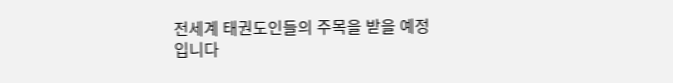전세계 태권도인들의 주목을 받을 예정입니다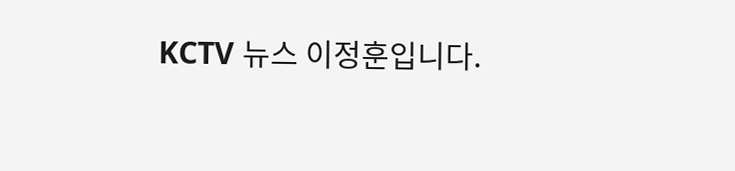KCTV 뉴스 이정훈입니다.